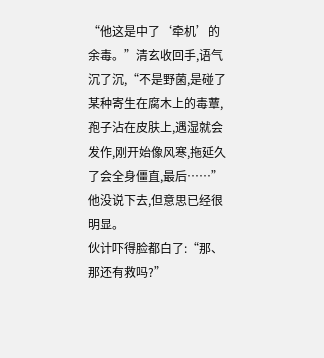“他这是中了‘牵机’的余毒。”清玄收回手,语气沉了沉,“不是野菌,是碰了某种寄生在腐木上的毒蕈,孢子沾在皮肤上,遇湿就会发作,刚开始像风寒,拖延久了会全身僵直,最后……”
他没说下去,但意思已经很明显。
伙计吓得脸都白了:“那、那还有救吗?”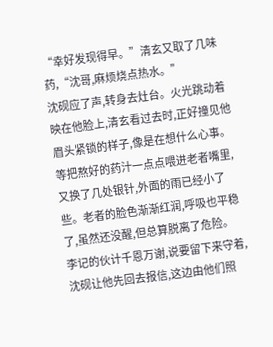“幸好发现得早。”清玄又取了几味药,“沈哥,麻烦烧点热水。”
沈砚应了声,转身去灶台。火光跳动着映在他脸上,清玄看过去时,正好撞见他眉头紧锁的样子,像是在想什么心事。
等把熬好的药汁一点点喂进老者嘴里,又换了几处银针,外面的雨已经小了些。老者的脸色渐渐红润,呼吸也平稳了,虽然还没醒,但总算脱离了危险。
李记的伙计千恩万谢,说要留下来守着,沈砚让他先回去报信,这边由他们照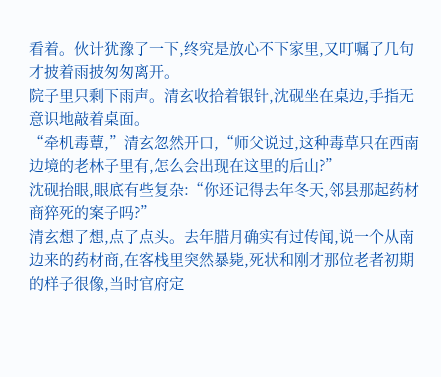看着。伙计犹豫了一下,终究是放心不下家里,又叮嘱了几句才披着雨披匆匆离开。
院子里只剩下雨声。清玄收拾着银针,沈砚坐在桌边,手指无意识地敲着桌面。
“牵机毒蕈,”清玄忽然开口,“师父说过,这种毒草只在西南边境的老林子里有,怎么会出现在这里的后山?”
沈砚抬眼,眼底有些复杂:“你还记得去年冬天,邻县那起药材商猝死的案子吗?”
清玄想了想,点了点头。去年腊月确实有过传闻,说一个从南边来的药材商,在客栈里突然暴毙,死状和刚才那位老者初期的样子很像,当时官府定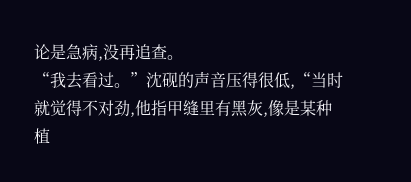论是急病,没再追查。
“我去看过。”沈砚的声音压得很低,“当时就觉得不对劲,他指甲缝里有黑灰,像是某种植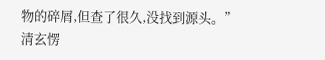物的碎屑,但查了很久,没找到源头。”
清玄愣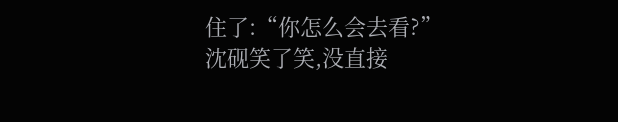住了:“你怎么会去看?”
沈砚笑了笑,没直接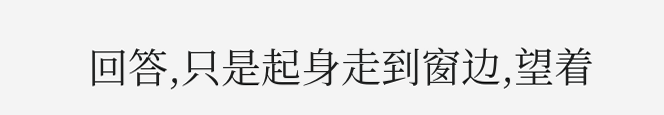回答,只是起身走到窗边,望着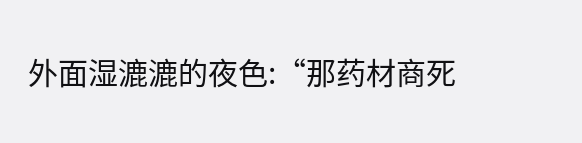外面湿漉漉的夜色:“那药材商死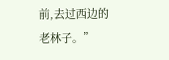前,去过西边的老林子。”